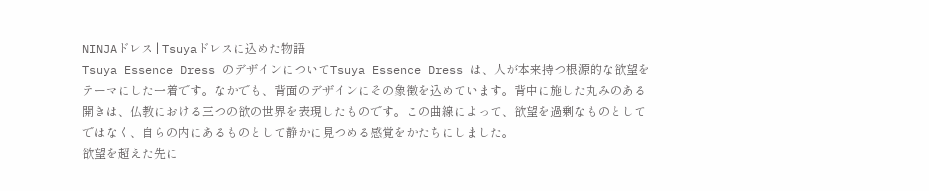NINJAドレス | Tsuyaドレスに込めた物語
Tsuya Essence Dress のデザインについてTsuya Essence Dress は、人が本来持つ根源的な欲望をテーマにした一着です。なかでも、背面のデザインにその象徴を込めています。背中に施した丸みのある開きは、仏教における三つの欲の世界を表現したものです。この曲線によって、欲望を過剰なものとしてではなく、自らの内にあるものとして静かに見つめる感覚をかたちにしました。
欲望を超えた先に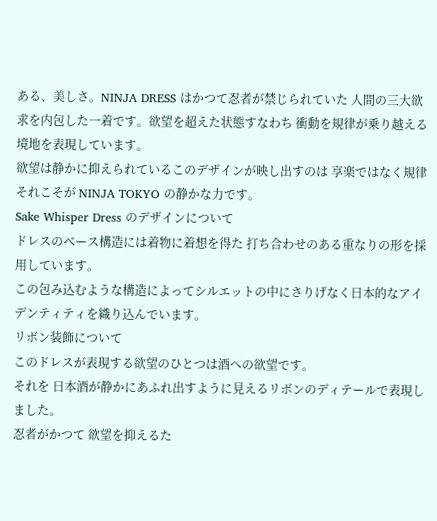ある、美しさ。NINJA DRESS はかつて忍者が禁じられていた 人間の三大欲求を内包した一着です。欲望を超えた状態すなわち 衝動を規律が乗り越える境地を表現しています。
欲望は静かに抑えられているこのデザインが映し出すのは 享楽ではなく規律 それこそが NINJA TOKYO の静かな力です。
Sake Whisper Dress のデザインについて
ドレスのベース構造には着物に着想を得た 打ち合わせのある重なりの形を採用しています。
この包み込むような構造によってシルエットの中にさりげなく日本的なアイデンティティを織り込んでいます。
リボン装飾について
このドレスが表現する欲望のひとつは酒への欲望です。
それを 日本酒が静かにあふれ出すように見えるリボンのディテールで表現しました。
忍者がかつて 欲望を抑えるた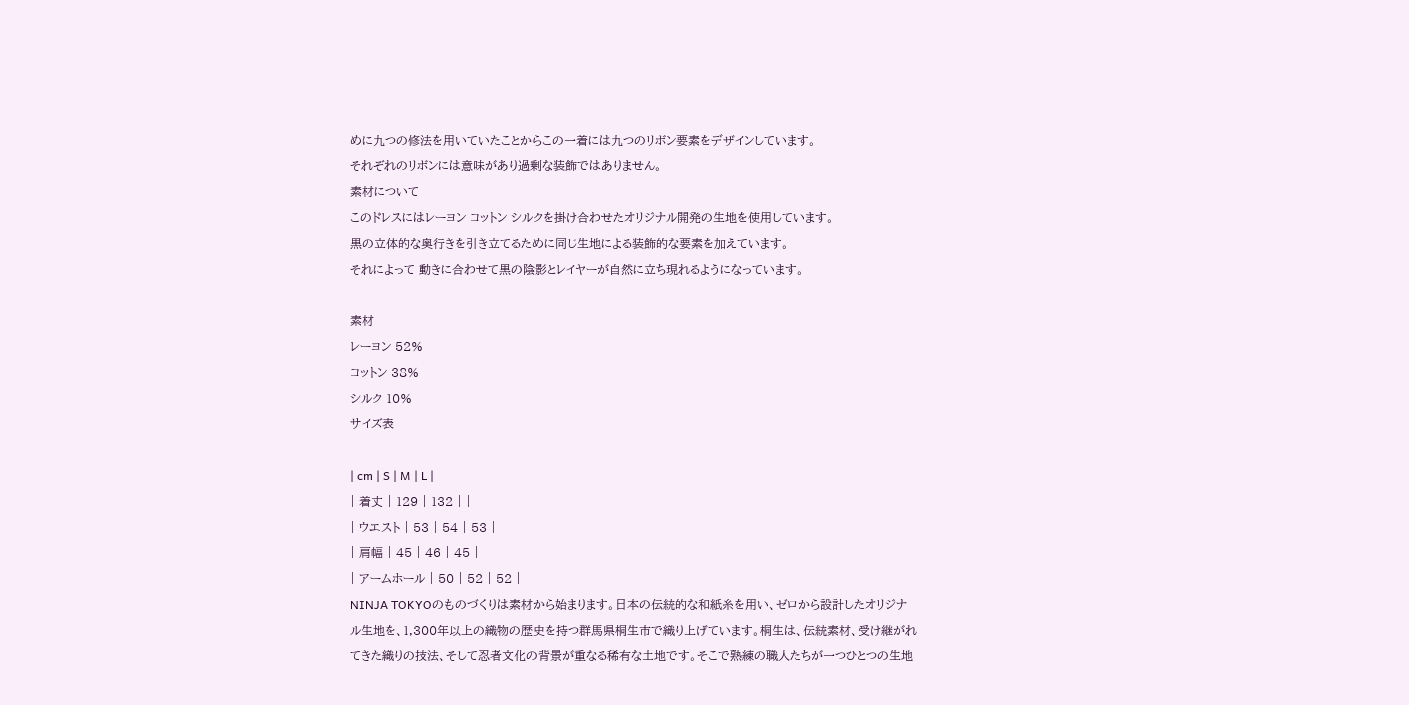めに九つの修法を用いていたことからこの一着には九つのリボン要素をデザインしています。
それぞれのリボンには意味があり過剰な装飾ではありません。
素材について
このドレスにはレーヨン コットン シルクを掛け合わせたオリジナル開発の生地を使用しています。
黒の立体的な奥行きを引き立てるために同じ生地による装飾的な要素を加えています。
それによって 動きに合わせて黒の陰影とレイヤーが自然に立ち現れるようになっています。

素材
レーヨン 52%
コットン 38%
シルク 10%
サイズ表

| cm | S | M | L |
| 着丈 | 129 | 132 | |
| ウエスト | 53 | 54 | 53 |
| 肩幅 | 45 | 46 | 45 |
| アームホール | 50 | 52 | 52 |
NINJA TOKYOのものづくりは素材から始まります。日本の伝統的な和紙糸を用い、ゼロから設計したオリジナル生地を、1,300年以上の織物の歴史を持つ群馬県桐生市で織り上げています。桐生は、伝統素材、受け継がれてきた織りの技法、そして忍者文化の背景が重なる稀有な土地です。そこで熟練の職人たちが一つひとつの生地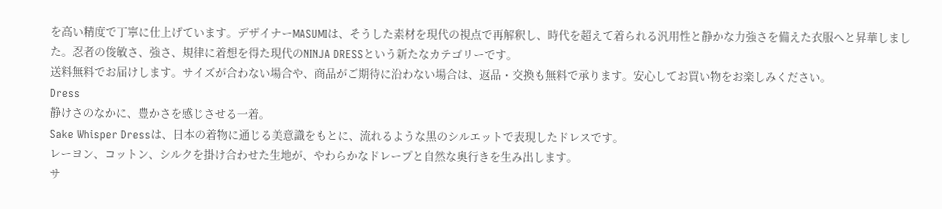を高い精度で丁寧に仕上げています。デザイナーMASUMIは、そうした素材を現代の視点で再解釈し、時代を超えて着られる汎用性と静かな力強さを備えた衣服へと昇華しました。忍者の俊敏さ、強さ、規律に着想を得た現代のNINJA DRESSという新たなカテゴリーです。
送料無料でお届けします。サイズが合わない場合や、商品がご期待に沿わない場合は、返品・交換も無料で承ります。安心してお買い物をお楽しみください。
Dress
静けさのなかに、豊かさを感じさせる一着。
Sake Whisper Dressは、日本の着物に通じる美意識をもとに、流れるような黒のシルエットで表現したドレスです。
レーヨン、コットン、シルクを掛け合わせた生地が、やわらかなドレープと自然な奥行きを生み出します。
サ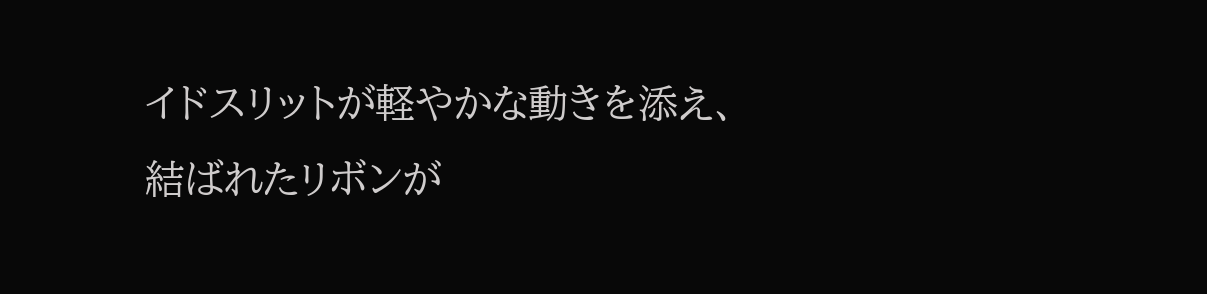イドスリットが軽やかな動きを添え、結ばれたリボンが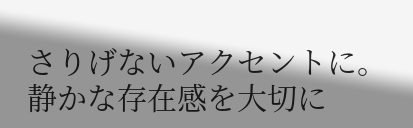さりげないアクセントに。
静かな存在感を大切に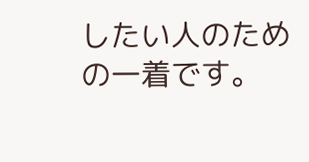したい人のための一着です。